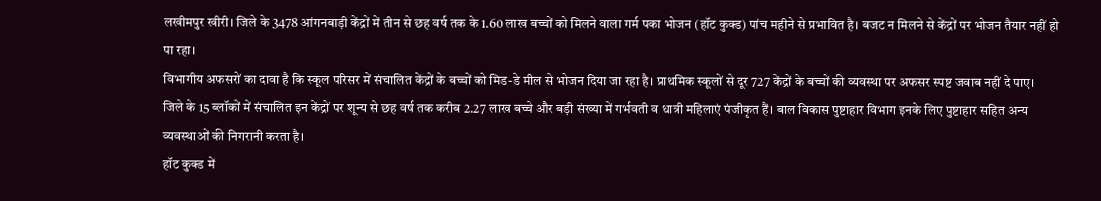लखीमपुर खीरी। जिले के 3478 आंगनबाड़ी केंद्रों में तीन से छह वर्ष तक के 1.60 लाख बच्चों को मिलने वाला गर्म पका भोजन (हॉट कुक्ड) पांच महीने से प्रभावित है। बजट न मिलने से केंद्रों पर भोजन तैयार नहीं हो पा रहा।
विभागीय अफसरों का दावा है कि स्कूल परिसर में संचालित केंद्रों के बच्चों को मिड-डे मील से भोजन दिया जा रहा है। प्राथमिक स्कूलों से दूर 727 केंद्रों के बच्चों की व्यवस्था पर अफसर स्पष्ट जवाब नहीं दे पाए।
जिले के 15 ब्लॉकों में संचालित इन केंद्रों पर शून्य से छह वर्ष तक करीब 2.27 लाख बच्चे और बड़ी संख्या में गर्भवती व धात्री महिलाएं पंजीकृत हैं। बाल विकास पुष्टाहार विभाग इनके लिए पुष्टाहार सहित अन्य व्यवस्थाओं की निगरानी करता है।
हॉट कुक्ड में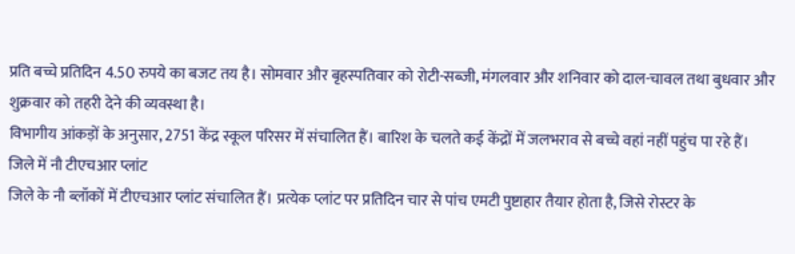प्रति बच्चे प्रतिदिन 4.50 रुपये का बजट तय है। सोमवार और बृहस्पतिवार को रोटी-सब्जी, मंगलवार और शनिवार को दाल-चावल तथा बुधवार और शुक्रवार को तहरी देने की व्यवस्था है।
विभागीय आंकड़ों के अनुसार, 2751 केंद्र स्कूल परिसर में संचालित हैं। बारिश के चलते कई केंद्रों में जलभराव से बच्चे वहां नहीं पहुंच पा रहे हैं।
जिले में नौ टीएचआर प्लांट
जिले के नौ ब्लॉकों में टीएचआर प्लांट संचालित हैं। प्रत्येक प्लांट पर प्रतिदिन चार से पांच एमटी पुष्टाहार तैयार होता है, जिसे रोस्टर के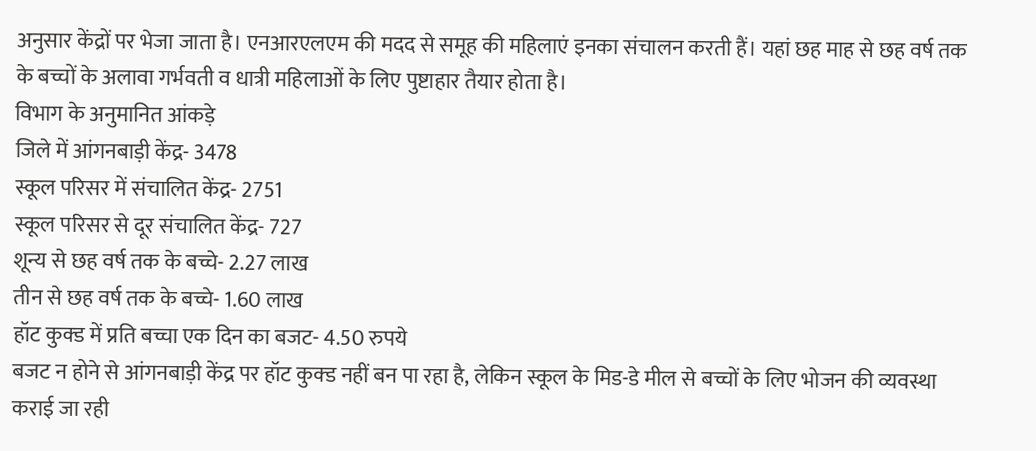अनुसार केंद्रों पर भेजा जाता है। एनआरएलएम की मदद से समूह की महिलाएं इनका संचालन करती हैं। यहां छह माह से छह वर्ष तक के बच्चों के अलावा गर्भवती व धात्री महिलाओं के लिए पुष्टाहार तैयार होता है।
विभाग के अनुमानित आंकड़े
जिले में आंगनबाड़ी केंद्र- 3478
स्कूल परिसर में संचालित केंद्र- 2751
स्कूल परिसर से दूर संचालित केंद्र- 727
शून्य से छह वर्ष तक के बच्चे- 2.27 लाख
तीन से छह वर्ष तक के बच्चे- 1.60 लाख
हॉट कुक्ड में प्रति बच्चा एक दिन का बजट- 4.50 रुपये
बजट न होने से आंगनबाड़ी केंद्र पर हॉट कुक्ड नहीं बन पा रहा है, लेकिन स्कूल के मिड-डे मील से बच्चों के लिए भोजन की व्यवस्था कराई जा रही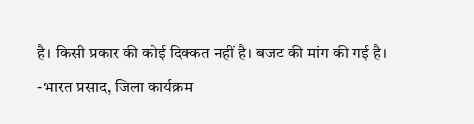है। किसी प्रकार की कोई दिक्कत नहीं है। बजट की मांग की गई है।
-भारत प्रसाद, जिला कार्यक्रम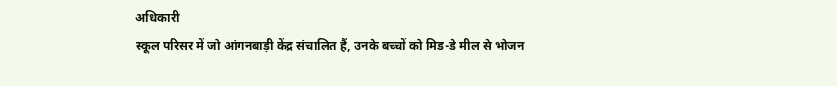अधिकारी
स्कूल परिसर में जो आंगनबाड़ी केंद्र संचालित हैं, उनके बच्चों को मिड-डे मील से भोजन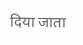दिया जाता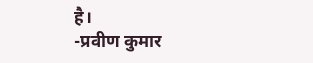है।
-प्रवीण कुमार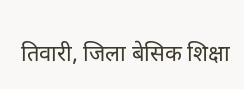तिवारी, जिला बेसिक शिक्षा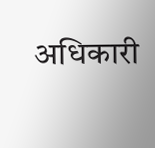अधिकारी